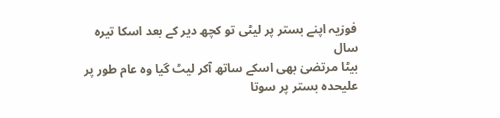فوزیہ اپنے بستر پر لیٹی تو کچھ دیر کے بعد اسکا تیرہ سال
بیٹا مرتضیٰ بھی اسکے ساتھ آکر لیٹ گیا وہ عام طور پر علیحدہ بستر پر سوتا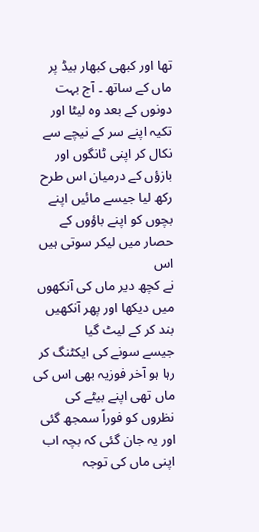تھا اور کبھی کبھار بیڈ پر ماں کے ساتھ ۔ آج بہت دونوں کے بعد وہ لیٹا اور
تکیہ اپنے سر کے نیچے سے نکال کر اپنی ٹانگوں اور بازؤں کے درمیان اس طرح
رکھ لیا جیسے مائیں اپنے بچوں کو اپنے باؤوں کے حصار میں لیکر سوتی ہیں اس
نے کچھ دیر ماں کی آنکھوں میں دیکھا اور پھر آنکھیں بند کر کے لیٹ گیا
جیسے سونے کی ایکٹنگ کر رہا ہو آخر فوزیہ بھی اس کی ماں تھی اپنے بیٹے کی
نظروں کو فوراً سمجھ گئی اور یہ جان گئی کہ بچہ اب اپنی ماں کی توجہ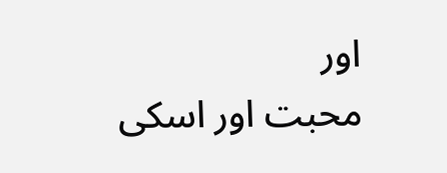اور
محبت اور اسکی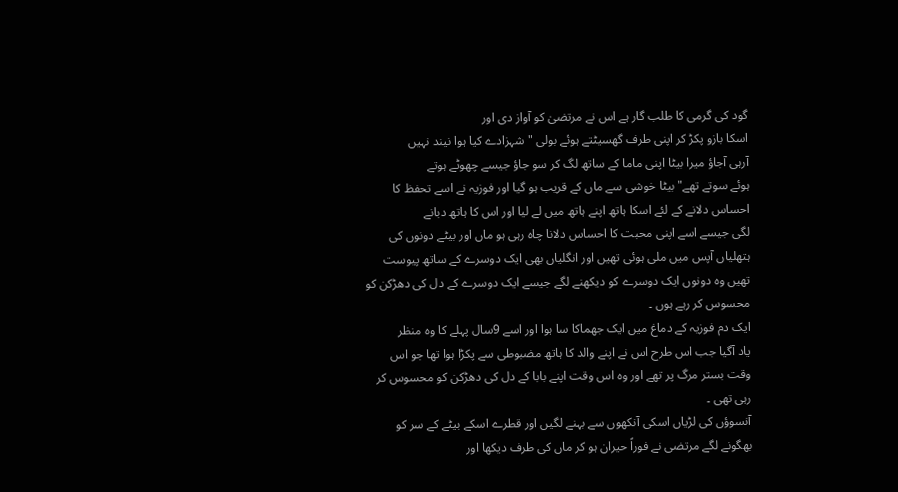گود کی گرمی کا طلب گار ہے اس نے مرتضیٰ کو آواز دی اور
اسکا بازو پکڑ کر اپنی طرف گھسیٹتے ہوئے بولی "شہزادے کیا ہوا نیند نہیں
آرہی آجاؤ میرا بیٹا اپنی ماما کے ساتھ لگ کر سو جاؤ جیسے چھوٹے ہوتے
ہوئے سوتے تھے" بیٹا خوشی سے ماں کے قریب ہو گیا اور فوزیہ نے اسے تحفظ کا
احساس دلانے کے لئے اسکا ہاتھ اپنے ہاتھ میں لے لیا اور اس کا ہاتھ دبانے
لگی جیسے اسے اپنی محبت کا احساس دلانا چاہ رہی ہو ماں اور بیٹے دونوں کی
ہتھلیاں آپس میں ملی ہوئی تھیں اور انگلیاں بھی ایک دوسرے کے ساتھ پیوست
تھیں وہ دونوں ایک دوسرے کو دیکھنے لگے جیسے ایک دوسرے کے دل کی دھڑکن کو
محسوس کر رہے ہوں ۔
ایک دم فوزیہ کے دماغ میں ایک جھماکا سا ہوا اور اسے 9سال پہلے کا وہ منظر
یاد آگیا جب اس طرح اس نے اپنے والد کا ہاتھ مضبوطی سے پکڑا ہوا تھا جو اس
وقت بستر مرگ پر تھے اور وہ اس وقت اپنے بابا کے دل کی دھڑکن کو محسوس کر
رہی تھی ۔
آنسوؤں کی لڑیاں اسکی آنکھوں سے بہنے لگیں اور قطرے اسکے بیٹے کے سر کو
بھگونے لگے مرتضی نے فوراً حیران ہو کر ماں کی طرف دیکھا اور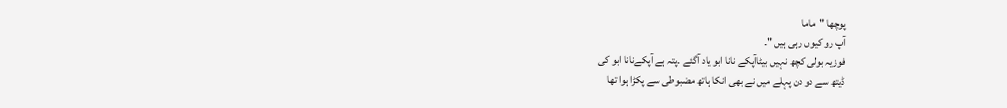پوچھا "ماما
آپ رو کیوں رہی ہیں "۔
فوزیہ بولی کچھ نہیں بیٹاآپکے نانا ابو یاد آگئے ۔پتہ ہے آپکےنانا ابو کی
ڈیتھ سے دو دن پہلے میں نے بھی انکا ہاتھ مضبوطی سے پکڑا ہوا تھا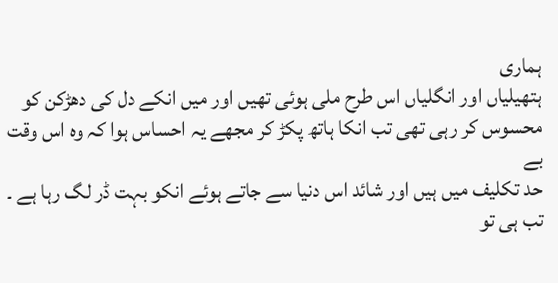ہماری
ہتھیلیاں اور انگلیاں اس طرح ملی ہوئی تھیں اور میں انکے دل کی دھڑکن کو
محسوس کر رہی تھی تب انکا ہاتھ پکڑ کر مجھے یہ احساس ہوا کہ وہ اس وقت بے
حد تکلیف میں ہیں اور شائد اس دنیا سے جاتے ہوئے انکو بہت ڈر لگ رہا ہے ۔
تب ہی تو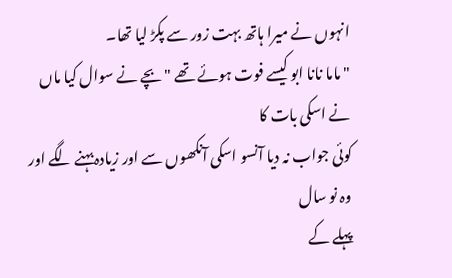انہوں نے میرا ہاتھ بہت زور سے پکڑ لیا تھا۔
"ماما نانا ابو کیسے فوت ہوئے تھے "بچے نے سوال کیا ماں نے اسکی بات کا
کوئی جواب نہ دیا آنسو اسکی آنکھوں سے اور زیادہ بہنے لگے اور وہ نو سال
پہلے کے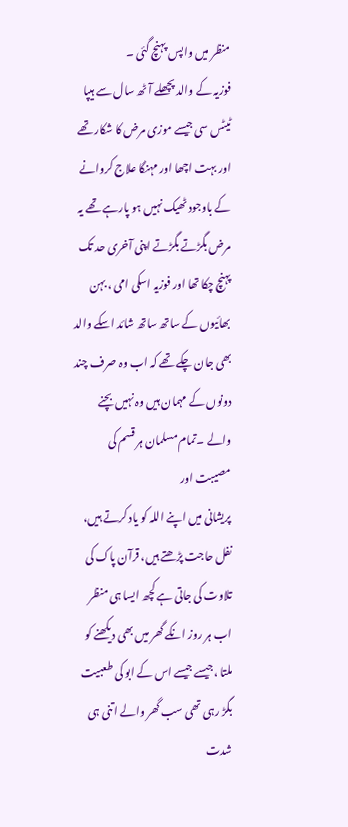منظر میں واپس پہنچ گئی ۔
فوزیہ کے والد پچھلے آٹھ سال سے ہیپا ٹیٹس سی جیسے موزی مرض کا شکار تھے
اور بہت اچھا اور مہنگا علاج کروانے کے باوجود ٹھیک نہیں ہو پارہے تھے یہ
مرض بگڑتے بگڑتے اپنی آخری حد تک پہنچ چکا تھا اور فوزیہ اسکی امی ، بہن
بھائیوں کے ساتھ ساتھ شائد اسکے والد بھی جان چکے تھے کہ اب وہ صرف چند
دونوں کے مہمان ہیں وہ نہیں بچنے والے ۔تمام مسلمان ہر قسم کی مصیبت اور
پریشانی میں اپنے اللہ کو یاد کرتے ہیں، نفل حاجت پڑھتے ہیں، قرآن پاک کی
تلاوت کی جاتی ہے کچھ ایسا ہی منظر اب ہر روز انکے گھر میں بھی دیکھنے کو
ملتا ،جیسے جیسے اس کے ابو کی طعبیت بگڑ رہی تھی سب گھر والے اتنی ہی شدت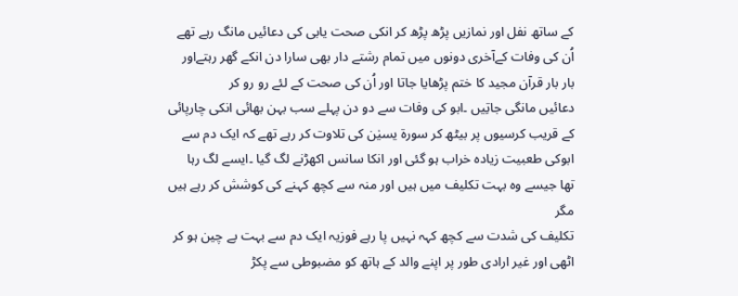کے ساتھ نفل اور نمازیں پڑھ پڑھ کر انکی صحت یابی کی دعائیں مانگ رہے تھے
اُن کی وفات کےآخری دونوں میں تمام رشتے دار بھی سارا دن انکے گھر رہتےاور
بار بار قرآن مجید کا ختم پڑھایا جاتا اور اُن کی صحت کے لئے رو رو کر
دعائیں مانگی جاتِیں ۔ابو کی وفات سے دو دن پہلے سب بہن بھائی انکی چارپائی
کے قریب کرسیوں پر بیٹھ کر سورۃ یسیٰن کی تلاوت کر رہے تھے کہ ایک دم سے
ابوکی طعبیت زیادہ خراب ہو گئی اور انکا سانس اکھڑنے لگ گیا ۔ایسے لگ رہا
تھا جیسے وہ بہت تکلیف میں ہیں اور منہ سے کچھ کہنے کی کوشش کر رہے ہیں مگر
تکلیف کی شدت سے کچھ کہہ نہیں پا رہے فوزیہ ایک دم سے بہت بے چین ہو کر
اٹھی اور غیر ارادی طور پر اپنے والد کے ہاتھ کو مضبوطی سے پکڑ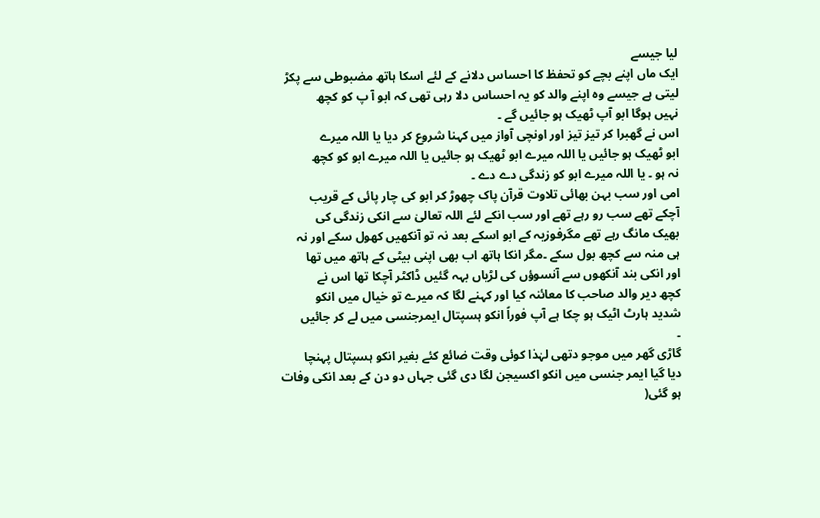لیا جیسے
ایک ماں اپنے بچے کو تحفظ کا احساس دلانے کے لئے اسکا ہاتھ مضبوطی سے پکڑ
لیتی ہے جیسے وہ اپنے والد کو یہ احساس دلا رہی تھی کہ ابو آ پ کو کچھ
نہیں ہوگا ابو آپ ٹھیک ہو جائیں گے ۔
اس نے گھبرا کر تیز تیز اور اونچی آواز میں کہنا شروع کر دیا یا اللہ میرے
ابو ٹھیک ہو جائیں یا اللہ میرے ابو ٹھیک ہو جائیں یا اللہ میرے ابو کو کچھ
نہ ہو ۔ یا اللہ میرے ابو کو زندگی دے دے ۔
امی اور سب بہن بھائی تلاوت قرآن پاک چھوڑ کر ابو کی چار پائی کے قریب
آچکے تھے سب رو رہے تھے اور سب انکے لئے اللہ تعالیٰ سے انکی زندگی کی
بھیک مانگ رہے تھے مگرفوزیہ کے ابو اسکے بعد نہ تو آنکھیں کھول سکے اور نہ
ہی منہ سے کچھ بول سکے ۔مگر انکا ہاتھ اب بھی اپنی بیٹی کے ہاتھ میں تھا
اور انکی بند آنکھوں سے آنسوؤں کی لڑیاں بہہ گئیں ڈاکٹر آچکا تھا اس نے
کچھ دیر والد صاحب کا معائنہ کیا اور کہنے لگا کہ میرے تو خیال میں انکو
شدید ہارٹ اٹیک ہو چکا ہے آپ فوراً انکو ہسپتال ایمرجنسی میں لے کر جائیں
۔
گاڑی گھر میں موجو دتھی لہٰذا کوئی وقت ضائع کئے بغیر انکو ہسپتال پہنچا
دیا گیا ایمر جنسی میں انکو اکسیجن لگا دی گئی جہاں دو دن کے بعد انکی وفات
ہو گئی(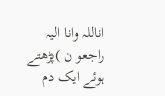اناللہ وانا الیہ راجعو ن )پڑھتے ہوئے ایک دم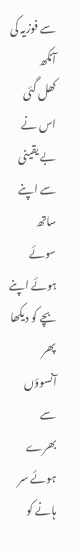سے فوزیہ کی آنکھ
کھل گئی اس نے بے یقینی سے اپنے ساتھ سوئے ہوئے اپنے بچے کو دیکھا پھر
آنسوؤں سے بھرے ہوئے سر ہانے کو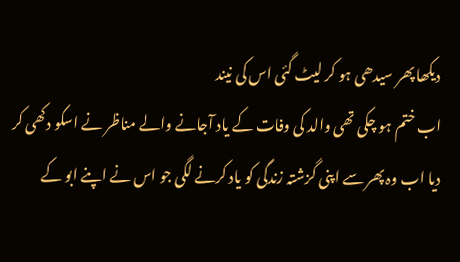دیکھا پھر سیدھی ہو کر لیٹ گئی اس کی نیند
اب ختم ہو چکی تھی والد کی وفات کے یاد آجانے والے مناظر نے اسکو دکھی کر
دیا اب وہ پھر سے اپنی گزشتہ زندگی کو یاد کرنے لگی جو اس نے اپنے ابو کے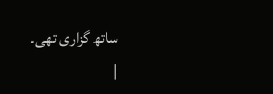ساتھ گزاری تھی۔
|